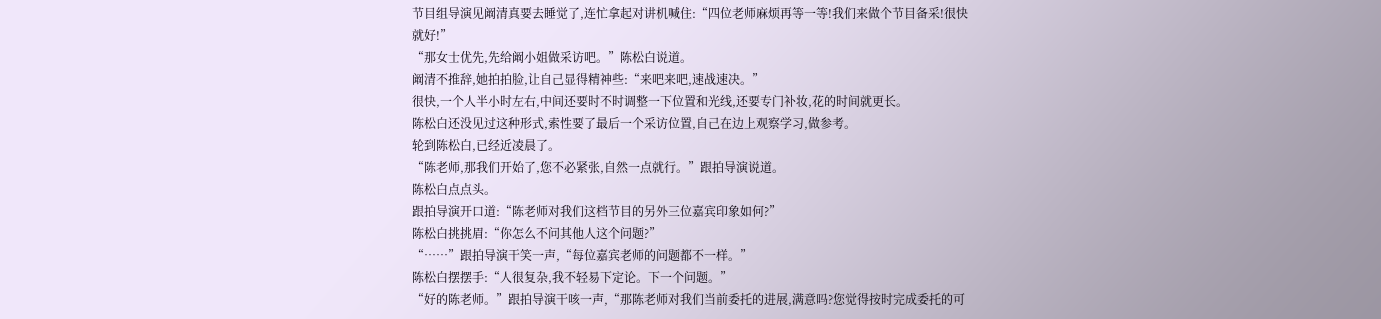节目组导演见阚清真要去睡觉了,连忙拿起对讲机喊住:“四位老师麻烦再等一等!我们来做个节目备采!很快就好!”
“那女士优先,先给阚小姐做采访吧。”陈松白说道。
阚清不推辞,她拍拍脸,让自己显得精神些:“来吧来吧,速战速决。”
很快,一个人半小时左右,中间还要时不时调整一下位置和光线,还要专门补妆,花的时间就更长。
陈松白还没见过这种形式,索性要了最后一个采访位置,自己在边上观察学习,做参考。
轮到陈松白,已经近凌晨了。
“陈老师,那我们开始了,您不必紧张,自然一点就行。”跟拍导演说道。
陈松白点点头。
跟拍导演开口道:“陈老师对我们这档节目的另外三位嘉宾印象如何?”
陈松白挑挑眉:“你怎么不问其他人这个问题?”
“……”跟拍导演干笑一声,“每位嘉宾老师的问题都不一样。”
陈松白摆摆手:“人很复杂,我不轻易下定论。下一个问题。”
“好的陈老师。”跟拍导演干咳一声,“那陈老师对我们当前委托的进展,满意吗?您觉得按时完成委托的可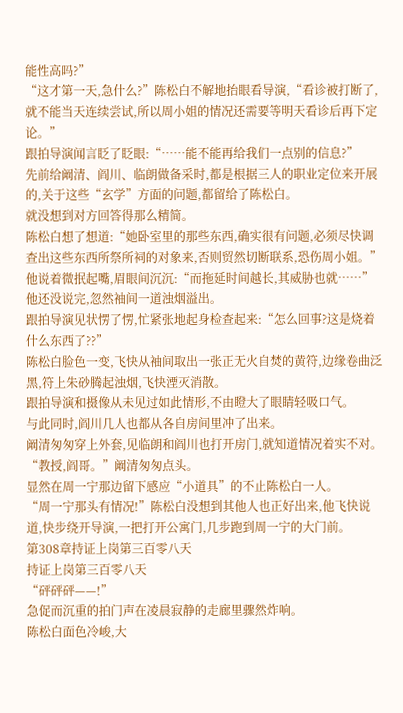能性高吗?”
“这才第一天,急什么?”陈松白不解地抬眼看导演,“看诊被打断了,就不能当天连续尝试,所以周小姐的情况还需要等明天看诊后再下定论。”
跟拍导演闻言眨了眨眼:“……能不能再给我们一点别的信息?”
先前给阚清、阎川、临朗做备采时,都是根据三人的职业定位来开展的,关于这些“玄学”方面的问题,都留给了陈松白。
就没想到对方回答得那么精简。
陈松白想了想道:“她卧室里的那些东西,确实很有问题,必须尽快调查出这些东西所祭所祠的对象来,否则贸然切断联系,恐伤周小姐。”
他说着微抿起嘴,眉眼间沉沉:“而拖延时间越长,其威胁也就……”
他还没说完,忽然袖间一道浊烟溢出。
跟拍导演见状愣了愣,忙紧张地起身检查起来:“怎么回事?这是烧着什么东西了??”
陈松白脸色一变,飞快从袖间取出一张正无火自焚的黄符,边缘卷曲泛黑,符上朱砂腾起浊烟,飞快湮灭消散。
跟拍导演和摄像从未见过如此情形,不由瞪大了眼睛轻吸口气。
与此同时,阎川几人也都从各自房间里冲了出来。
阚清匆匆穿上外套,见临朗和阎川也打开房门,就知道情况着实不对。
“教授,阎哥。”阚清匆匆点头。
显然在周一宁那边留下感应“小道具”的不止陈松白一人。
“周一宁那头有情况!”陈松白没想到其他人也正好出来,他飞快说道,快步绕开导演,一把打开公寓门,几步跑到周一宁的大门前。
第308章持证上岗第三百零八天
持证上岗第三百零八天
“砰砰砰——!”
急促而沉重的拍门声在凌晨寂静的走廊里骤然炸响。
陈松白面色冷峻,大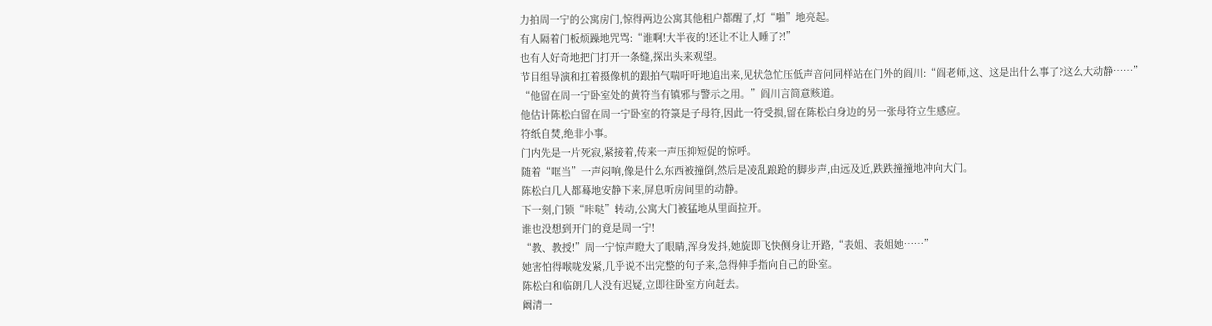力拍周一宁的公寓房门,惊得两边公寓其他租户都醒了,灯“啪”地亮起。
有人隔着门板烦躁地咒骂:“谁啊!大半夜的!还让不让人睡了?!”
也有人好奇地把门打开一条缝,探出头来观望。
节目组导演和扛着摄像机的跟拍气喘吁吁地追出来,见状急忙压低声音问同样站在门外的阎川:“阎老师,这、这是出什么事了?这么大动静……”
“他留在周一宁卧室处的黄符当有镇邪与警示之用。”阎川言简意赅道。
他估计陈松白留在周一宁卧室的符箓是子母符,因此一符受损,留在陈松白身边的另一张母符立生感应。
符纸自焚,绝非小事。
门内先是一片死寂,紧接着,传来一声压抑短促的惊呼。
随着“哐当”一声闷响,像是什么东西被撞倒,然后是凌乱踉跄的脚步声,由远及近,跌跌撞撞地冲向大门。
陈松白几人都蓦地安静下来,屏息听房间里的动静。
下一刻,门锁“咔哒”转动,公寓大门被猛地从里面拉开。
谁也没想到开门的竟是周一宁!
“教、教授!”周一宁惊声瞪大了眼睛,浑身发抖,她旋即飞快侧身让开路,“表姐、表姐她……”
她害怕得喉咙发紧,几乎说不出完整的句子来,急得伸手指向自己的卧室。
陈松白和临朗几人没有迟疑,立即往卧室方向赶去。
阚清一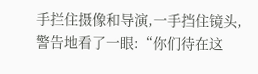手拦住摄像和导演,一手挡住镜头,警告地看了一眼:“你们待在这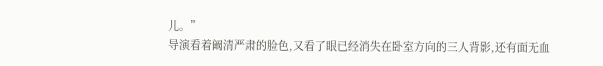儿。”
导演看着阚清严肃的脸色,又看了眼已经消失在卧室方向的三人背影,还有面无血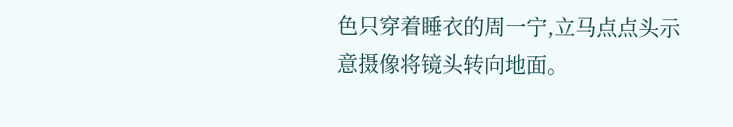色只穿着睡衣的周一宁,立马点点头示意摄像将镜头转向地面。